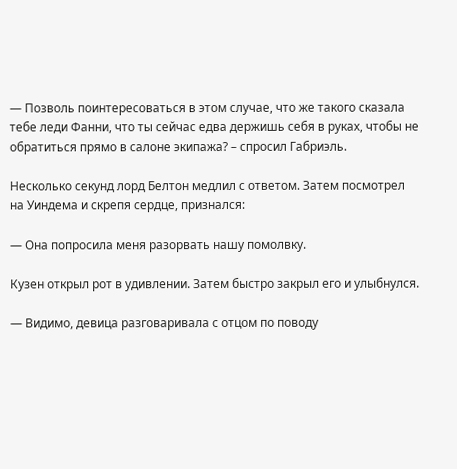— Позволь поинтересоваться в этом случае, что же такого сказала тебе леди Фанни, что ты сейчас едва держишь себя в руках, чтобы не обратиться прямо в салоне экипажа? – спросил Габриэль.

Несколько секунд лорд Белтон медлил с ответом. Затем посмотрел на Уиндема и скрепя сердце, признался:

— Она попросила меня разорвать нашу помолвку.

Кузен открыл рот в удивлении. Затем быстро закрыл его и улыбнулся.

— Видимо, девица разговаривала с отцом по поводу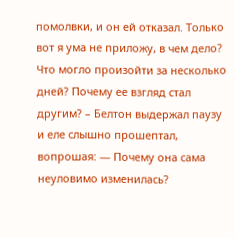помолвки, и он ей отказал. Только вот я ума не приложу, в чем дело? Что могло произойти за несколько дней? Почему ее взгляд стал другим? – Белтон выдержал паузу и еле слышно прошептал, вопрошая: — Почему она сама неуловимо изменилась?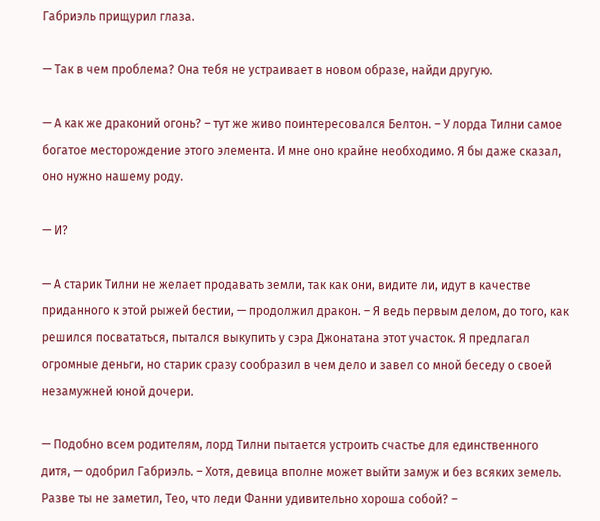Габриэль прищурил глаза.

— Так в чем проблема? Она тебя не устраивает в новом образе, найди другую.

— А как же драконий огонь? – тут же живо поинтересовался Белтон. – У лорда Тилни самое богатое месторождение этого элемента. И мне оно крайне необходимо. Я бы даже сказал, оно нужно нашему роду.

— И?

— А старик Тилни не желает продавать земли, так как они, видите ли, идут в качестве приданного к этой рыжей бестии, — продолжил дракон. – Я ведь первым делом, до того, как решился посвататься, пытался выкупить у сэра Джонатана этот участок. Я предлагал огромные деньги, но старик сразу сообразил в чем дело и завел со мной беседу о своей незамужней юной дочери.

— Подобно всем родителям, лорд Тилни пытается устроить счастье для единственного дитя, — одобрил Габриэль. – Хотя, девица вполне может выйти замуж и без всяких земель. Разве ты не заметил, Тео, что леди Фанни удивительно хороша собой? –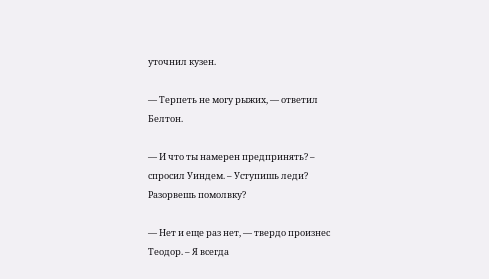уточнил кузен.

— Терпеть не могу рыжих, — ответил Белтон.

— И что ты намерен предпринять? – спросил Уиндем. – Уступишь леди? Разорвешь помолвку?

— Нет и еще раз нет, — твердо произнес Теодор. – Я всегда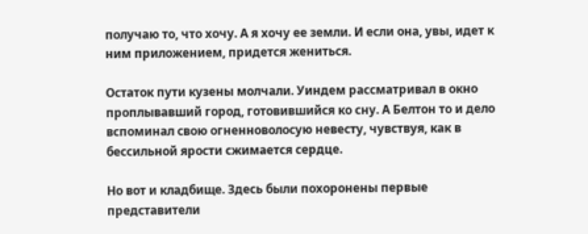получаю то, что хочу. А я хочу ее земли. И если она, увы, идет к ним приложением, придется жениться.

Остаток пути кузены молчали. Уиндем рассматривал в окно проплывавший город, готовившийся ко сну. А Белтон то и дело вспоминал свою огненноволосую невесту, чувствуя, как в бессильной ярости сжимается сердце.

Но вот и кладбище. Здесь были похоронены первые представители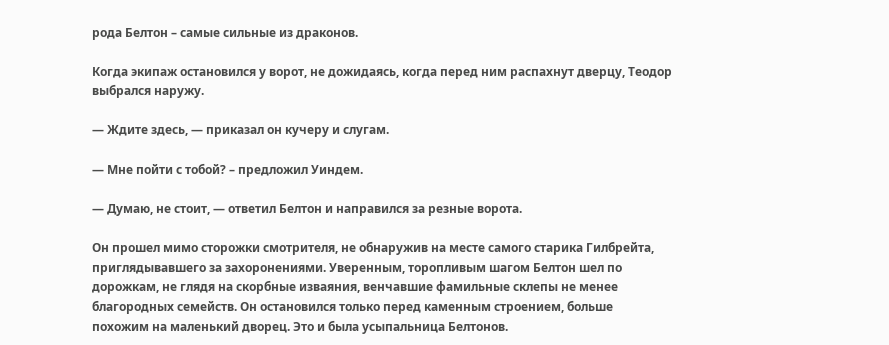рода Белтон – самые сильные из драконов.

Когда экипаж остановился у ворот, не дожидаясь, когда перед ним распахнут дверцу, Теодор выбрался наружу.

— Ждите здесь, — приказал он кучеру и слугам.

— Мне пойти с тобой? – предложил Уиндем.

— Думаю, не стоит, — ответил Белтон и направился за резные ворота.

Он прошел мимо сторожки смотрителя, не обнаружив на месте самого старика Гилбрейта, приглядывавшего за захоронениями. Уверенным, торопливым шагом Белтон шел по дорожкам, не глядя на скорбные изваяния, венчавшие фамильные склепы не менее благородных семейств. Он остановился только перед каменным строением, больше похожим на маленький дворец. Это и была усыпальница Белтонов.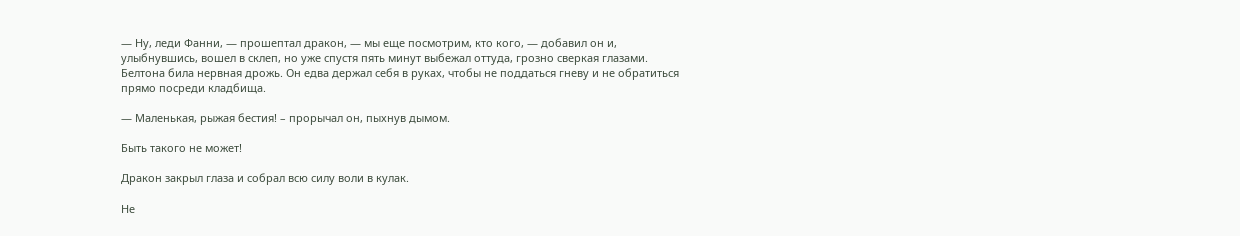— Ну, леди Фанни, — прошептал дракон, — мы еще посмотрим, кто кого, — добавил он и, улыбнувшись, вошел в склеп, но уже спустя пять минут выбежал оттуда, грозно сверкая глазами. Белтона била нервная дрожь. Он едва держал себя в руках, чтобы не поддаться гневу и не обратиться прямо посреди кладбища.

— Маленькая, рыжая бестия! – прорычал он, пыхнув дымом.

Быть такого не может!

Дракон закрыл глаза и собрал всю силу воли в кулак.

Не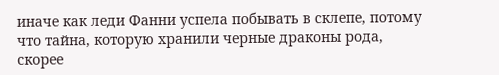иначе как леди Фанни успела побывать в склепе, потому что тайна, которую хранили черные драконы рода, скорее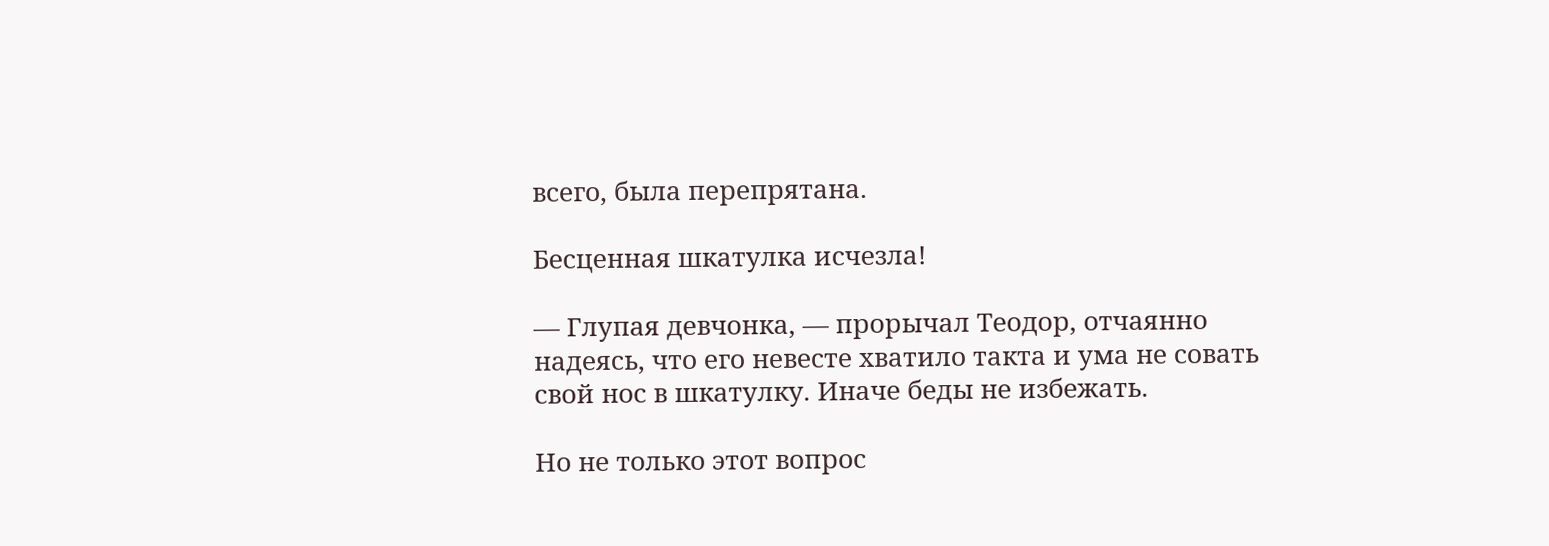всего, была перепрятана.

Бесценная шкатулка исчезла!

— Глупая девчонка, — прорычал Теодор, отчаянно надеясь, что его невесте хватило такта и ума не совать свой нос в шкатулку. Иначе беды не избежать.

Но не только этот вопрос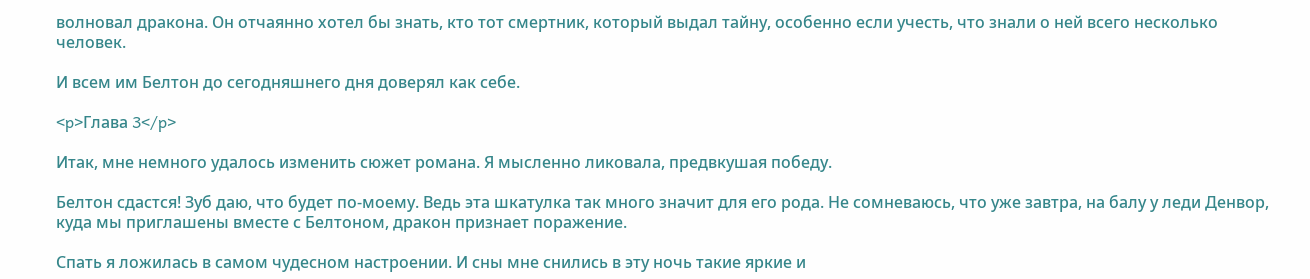волновал дракона. Он отчаянно хотел бы знать, кто тот смертник, который выдал тайну, особенно если учесть, что знали о ней всего несколько человек.

И всем им Белтон до сегодняшнего дня доверял как себе.

<p>Глава 3</p>

Итак, мне немного удалось изменить сюжет романа. Я мысленно ликовала, предвкушая победу.

Белтон сдастся! Зуб даю, что будет по-моему. Ведь эта шкатулка так много значит для его рода. Не сомневаюсь, что уже завтра, на балу у леди Денвор, куда мы приглашены вместе с Белтоном, дракон признает поражение.

Спать я ложилась в самом чудесном настроении. И сны мне снились в эту ночь такие яркие и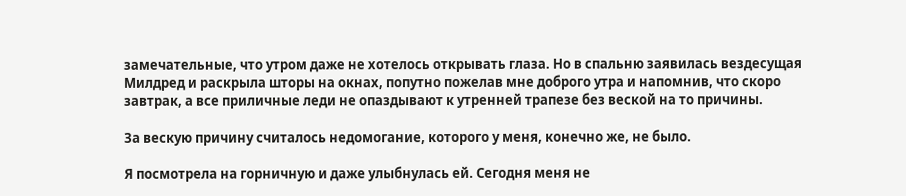замечательные, что утром даже не хотелось открывать глаза. Но в спальню заявилась вездесущая Милдред и раскрыла шторы на окнах, попутно пожелав мне доброго утра и напомнив, что скоро завтрак, а все приличные леди не опаздывают к утренней трапезе без веской на то причины.

За вескую причину считалось недомогание, которого у меня, конечно же, не было.

Я посмотрела на горничную и даже улыбнулась ей. Сегодня меня не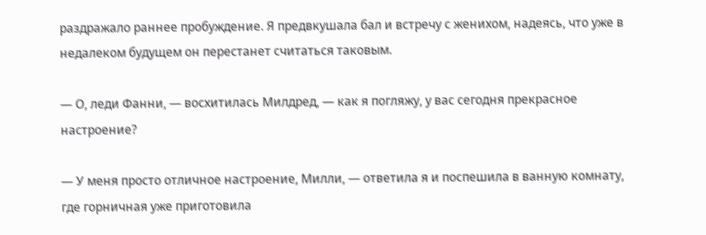раздражало раннее пробуждение. Я предвкушала бал и встречу с женихом, надеясь, что уже в недалеком будущем он перестанет считаться таковым.

— О, леди Фанни, — восхитилась Милдред, — как я погляжу, у вас сегодня прекрасное настроение?

— У меня просто отличное настроение, Милли, — ответила я и поспешила в ванную комнату, где горничная уже приготовила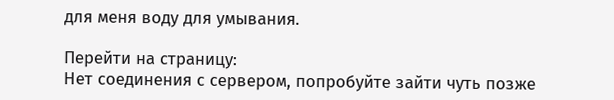для меня воду для умывания.

Перейти на страницу:
Нет соединения с сервером, попробуйте зайти чуть позже